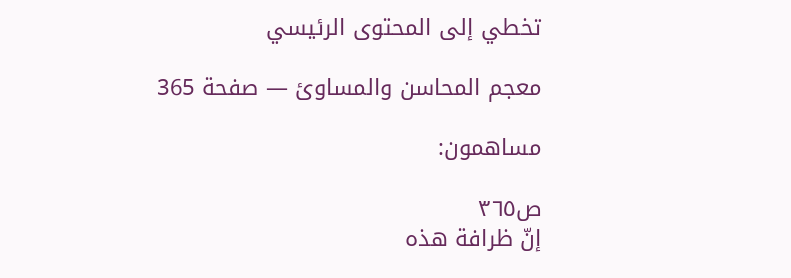تخطي إلى المحتوى الرئيسي

معجم المحاسن والمساوئ — صفحة 365

مساهمون:

ص٣٦٥
إنّ ظرافة هذه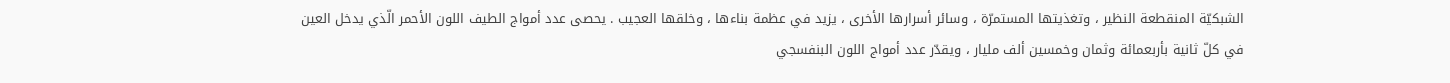الشبكيّة المنقطعة النظير ، وتغذيتها المستمرّة ، وسائر أسرارها الأخرى ، يزيد في عظمة بناءها ، وخلقها العجيب . يحصى عدد أمواج الطيف اللون الأحمر الّذي يدخل العين في كلّ ثانية بأربعمائة وثمان وخمسين ألف مليار ، ويقدّر عدد أمواج اللون البنفسجي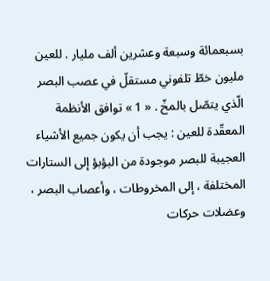بسبعمائة وسبعة وعشرين ألف مليار . للعين مليون خطّ تلفوني مستقلّ في عصب البصر الّذي يتصّل بالمخّ . « 1 » توافق الأنظمة المعقّدة للعين : يجب أن يكون جميع الأشياء العجيبة للبصر موجودة من البؤبؤ إلى الستارات المختلفة ، إلى المخروطات ، وأعصاب البصر ، وعضلات حركات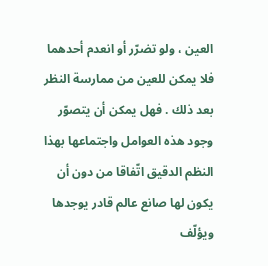العين ، ولو تضرّر أو انعدم أحدهما فلا يمكن للعين من ممارسة النظر بعد ذلك . فهل يمكن أن يتصوّر وجود هذه العوامل واجتماعها بهذا النظم الدقيق اتّفاقا من دون أن يكون لها صانع عالم قادر يوجدها ويؤلّف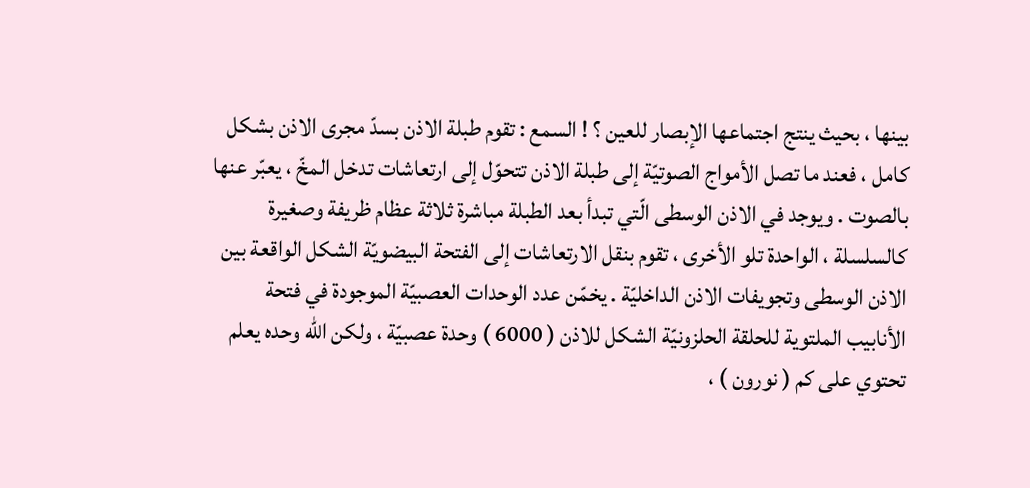بينها ، بحيث ينتج اجتماعها الإبصار للعين ؟ ! السمع : تقوم طبلة الاذن بسدّ مجرى الاذن بشكل كامل ، فعند ما تصل الأمواج الصوتيّة إلى طبلة الاذن تتحوّل إلى ارتعاشات تدخل المخّ ، يعبّر عنها بالصوت . ويوجد في الاذن الوسطى الّتي تبدأ بعد الطبلة مباشرة ثلاثة عظام ظريفة وصغيرة كالسلسلة ، الواحدة تلو الأخرى ، تقوم بنقل الارتعاشات إلى الفتحة البيضويّة الشكل الواقعة بين الاذن الوسطى وتجويفات الاذن الداخليّة . يخمّن عدد الوحدات العصبيّة الموجودة في فتحة الأنابيب الملتوية للحلقة الحلزونيّة الشكل للاذن ( 6000 ) وحدة عصبيّة ، ولكن اللّه وحده يعلم تحتوي على كم ( نورون ) ،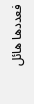فعددها هائل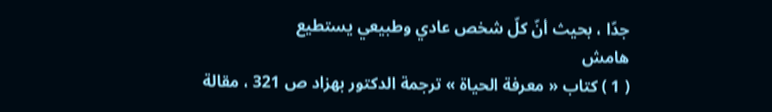جدّا ، بحيث أنّ كلّ شخص عادي وطبيعي يستطيع
هامش
( 1 ) كتاب « معرفة الحياة » ترجمة الدكتور بهزاد ص 321 ، مقالة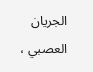الجريان العصبي ،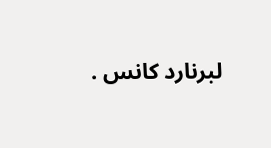لبرنارد كانس .